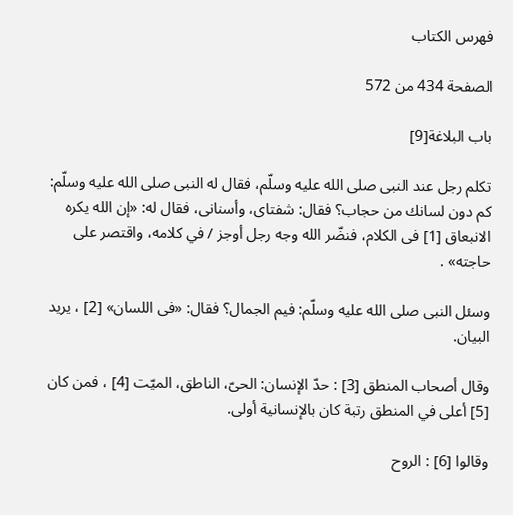فهرس الكتاب

الصفحة 434 من 572

باب البلاغة[9]

تكلم رجل عند النبى صلى الله عليه وسلّم، فقال له النبى صلى الله عليه وسلّم: كم دون لسانك من حجاب؟ فقال: شفتاى، وأسنانى، فقال له: «إن الله يكره الانبعاق [1] فى الكلام، فنضّر الله وجه رجل أوجز / في كلامه، واقتصر على حاجته» .

وسئل النبى صلى الله عليه وسلّم: فيم الجمال؟ فقال: «فى اللسان» [2] ، يريد البيان.

وقال أصحاب المنطق [3] : حدّ الإنسان: الحىّ، الناطق، الميّت [4] ، فمن كان [5] أعلى في المنطق رتبة كان بالإنسانية أولى.

وقالوا [6] : الروح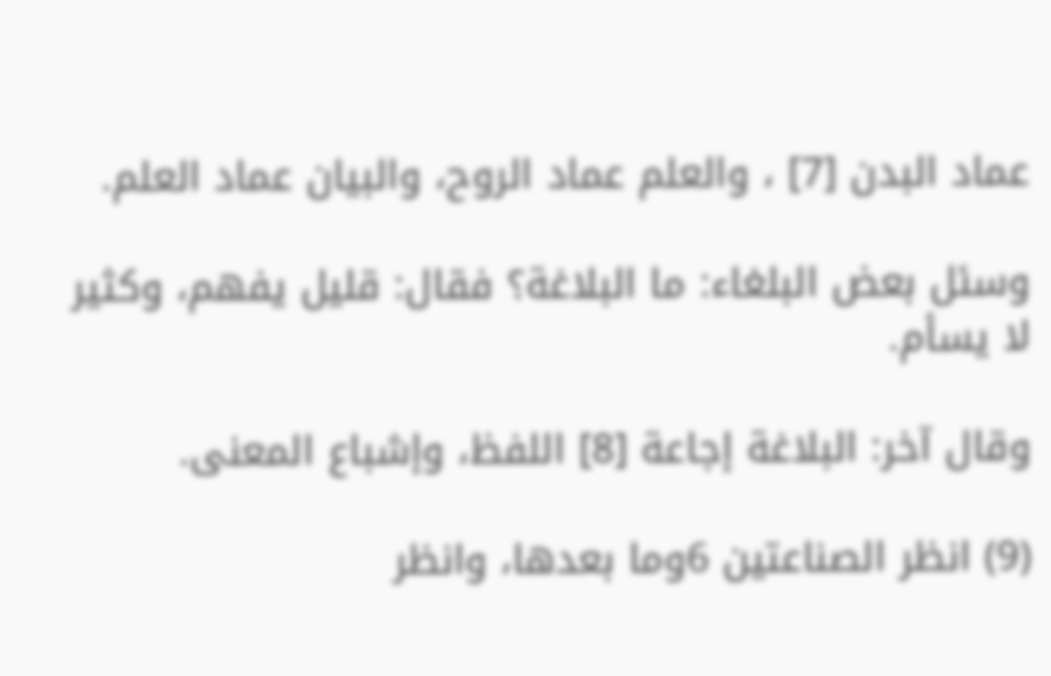عماد البدن [7] ، والعلم عماد الروح، والبيان عماد العلم.

وسئل بعض البلغاء: ما البلاغة؟ فقال: قليل يفهم، وكثير لا يسأم.

وقال آخر: البلاغة إجاعة [8] اللفظ، وإشباع المعنى.

(9) انظر الصناعتين 6وما بعدها، وانظر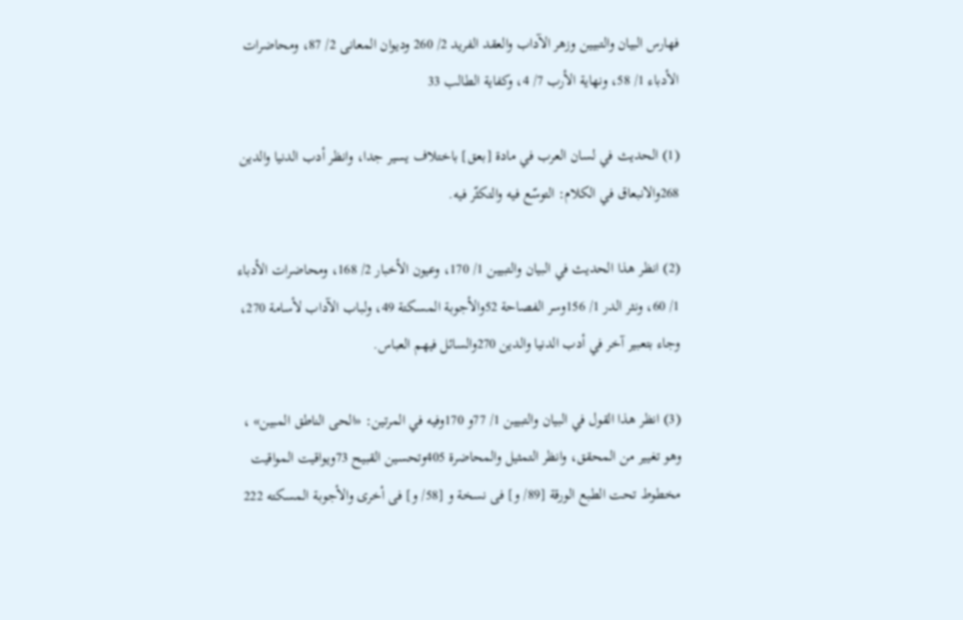فهارس البيان والتبيين وزهر الآداب والعقد الفريد 2/ 260 وديوان المعانى 2/ 87، ومحاضرات الأدباء 1/ 58، ونهاية الأرب 7/ 4، وكفاية الطالب 33

(1) الحديث في لسان العرب في مادة [بعق] باختلاف يسير جدا، وانظر أدب الدنيا والدين 268والانبعاق في الكلام: التوسّع فيه والتكثّر فيه.

(2) انظر هذا الحديث في البيان والتبيين 1/ 170، وعيون الأخبار 2/ 168، ومحاضرات الأدباء 1/ 60، ونثر الدر 1/ 156وسر الفصاحة 52والأجوبة المسكتة 49، ولباب الآداب لأسامة 270، وجاء بتعبير آخر في أدب الدنيا والدين 270والسائل فيهم العباس.

(3) انظر هذا القول في البيان والتبيين 1/ 77و 170وفيه في المرتين: «الحى الناطق المبين» ، وهو تغيير من المحقق، وانظر التمثيل والمحاضرة 405وتحسين القبيح 73ويواقيت المواقيت مخطوط تحت الطبع الورقة [89/ و] فى نسخة و [58/ و] فى أخرى والأجوبة المسكته 222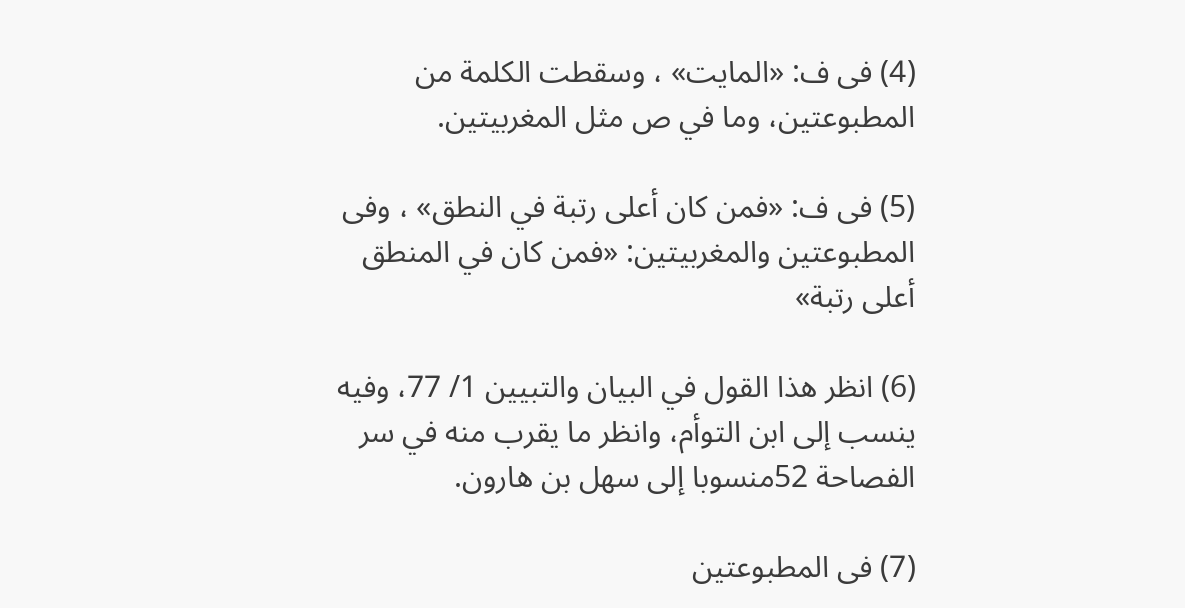(4) فى ف: «المايت» ، وسقطت الكلمة من المطبوعتين، وما في ص مثل المغربيتين.

(5) فى ف: «فمن كان أعلى رتبة في النطق» ، وفى المطبوعتين والمغربيتين: «فمن كان في المنطق أعلى رتبة»

(6) انظر هذا القول في البيان والتبيين 1/ 77، وفيه ينسب إلى ابن التوأم، وانظر ما يقرب منه في سر الفصاحة 52منسوبا إلى سهل بن هارون.

(7) فى المطبوعتين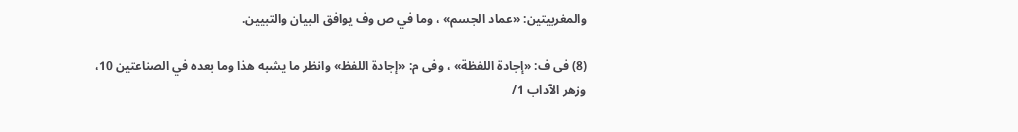والمغربيتين: «عماد الجسم» ، وما في ص وف يوافق البيان والتبيين.

(8) فى ف: «إجادة اللفظة» ، وفى م: «إجادة اللفظ» وانظر ما يشبه هذا وما بعده في الصناعتين 10، وزهر الآداب 1/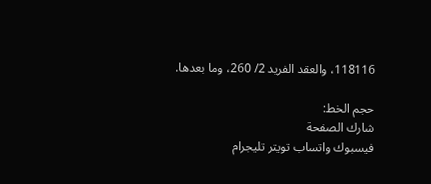118116، والعقد الفريد 2/ 260، وما بعدها.

حجم الخط:
شارك الصفحة
فيسبوك واتساب تويتر تليجرام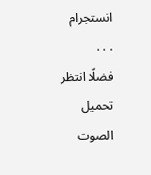انستجرام
. . .
فضلًا انتظر تحميل الصوت